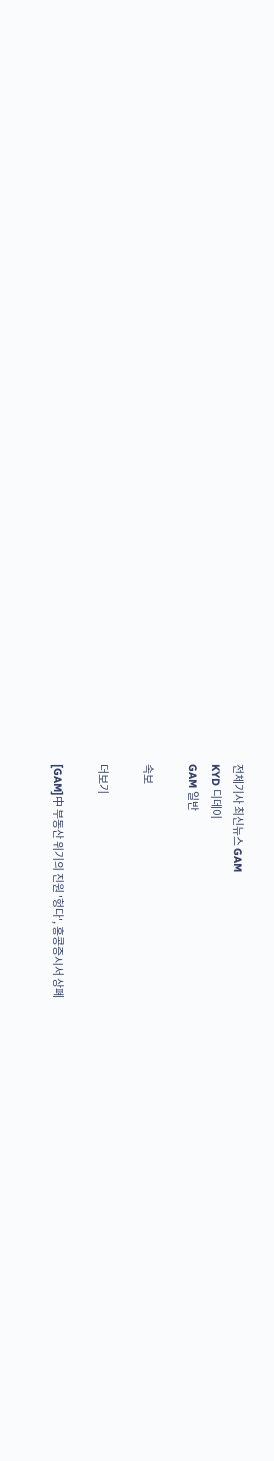전체기사 최신뉴스 GAM
KYD 디데이
GAM 일반

속보

더보기

[GAM]中 부동산 위기의 진원 '헝다', 홍콩증시서 상폐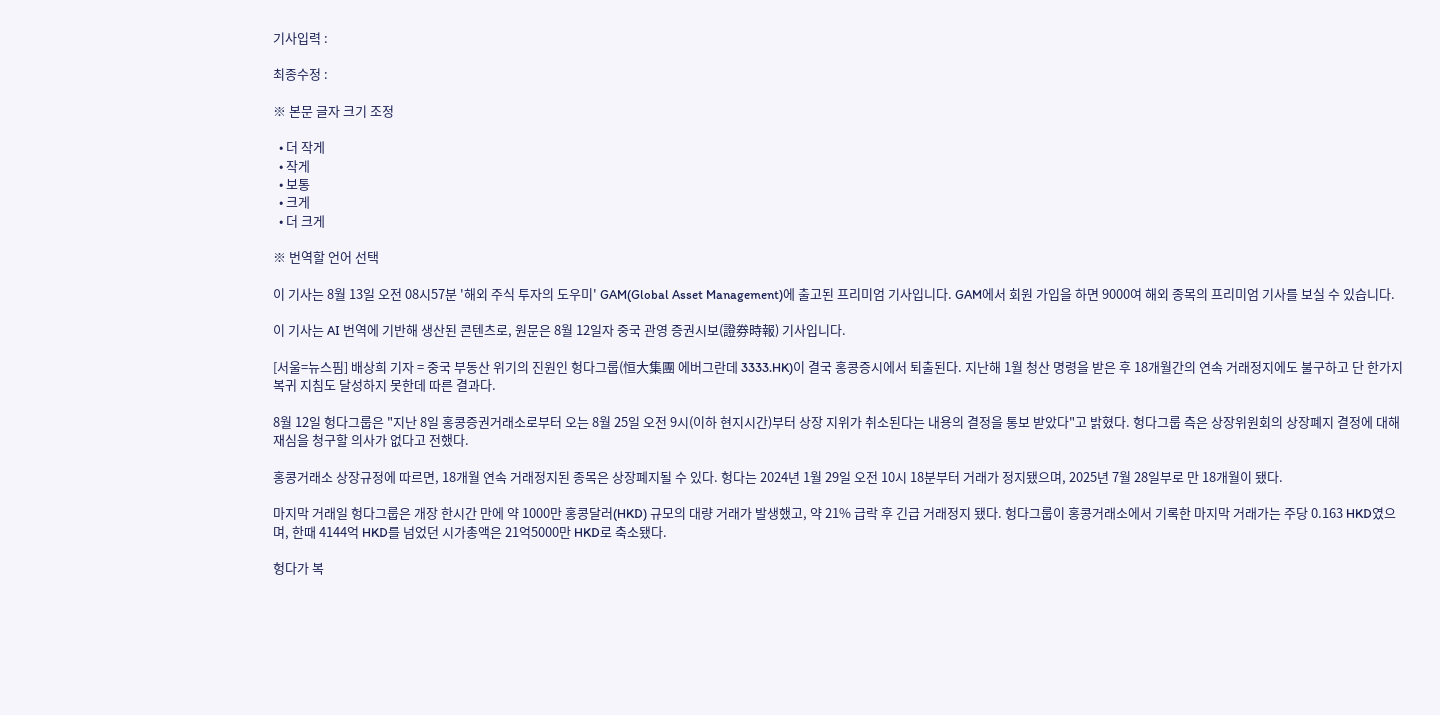기사입력 :

최종수정 :

※ 본문 글자 크기 조정

  • 더 작게
  • 작게
  • 보통
  • 크게
  • 더 크게

※ 번역할 언어 선택

이 기사는 8월 13일 오전 08시57분 '해외 주식 투자의 도우미' GAM(Global Asset Management)에 출고된 프리미엄 기사입니다. GAM에서 회원 가입을 하면 9000여 해외 종목의 프리미엄 기사를 보실 수 있습니다.

이 기사는 AI 번역에 기반해 생산된 콘텐츠로, 원문은 8월 12일자 중국 관영 증권시보(證券時報) 기사입니다.

[서울=뉴스핌] 배상희 기자 = 중국 부동산 위기의 진원인 헝다그룹(恒大集團 에버그란데 3333.HK)이 결국 홍콩증시에서 퇴출된다. 지난해 1월 청산 명령을 받은 후 18개월간의 연속 거래정지에도 불구하고 단 한가지 복귀 지침도 달성하지 못한데 따른 결과다.

8월 12일 헝다그룹은 "지난 8일 홍콩증권거래소로부터 오는 8월 25일 오전 9시(이하 현지시간)부터 상장 지위가 취소된다는 내용의 결정을 통보 받았다"고 밝혔다. 헝다그룹 측은 상장위원회의 상장폐지 결정에 대해 재심을 청구할 의사가 없다고 전했다.

홍콩거래소 상장규정에 따르면, 18개월 연속 거래정지된 종목은 상장폐지될 수 있다. 헝다는 2024년 1월 29일 오전 10시 18분부터 거래가 정지됐으며, 2025년 7월 28일부로 만 18개월이 됐다.

마지막 거래일 헝다그룹은 개장 한시간 만에 약 1000만 홍콩달러(HKD) 규모의 대량 거래가 발생했고, 약 21% 급락 후 긴급 거래정지 됐다. 헝다그룹이 홍콩거래소에서 기록한 마지막 거래가는 주당 0.163 HKD였으며, 한때 4144억 HKD를 넘었던 시가총액은 21억5000만 HKD로 축소됐다.

헝다가 복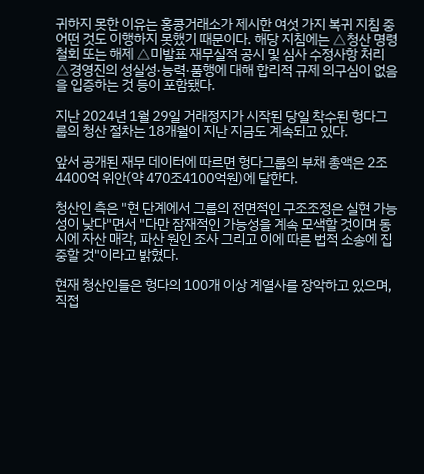귀하지 못한 이유는 홍콩거래소가 제시한 여섯 가지 복귀 지침 중 어떤 것도 이행하지 못했기 때문이다. 해당 지침에는 △청산 명령 철회 또는 해제 △미발표 재무실적 공시 및 심사 수정사항 처리 △경영진의 성실성·능력·품행에 대해 합리적 규제 의구심이 없음을 입증하는 것 등이 포함됐다.

지난 2024년 1월 29일 거래정지가 시작된 당일 착수된 헝다그룹의 청산 절차는 18개월이 지난 지금도 계속되고 있다.

앞서 공개된 재무 데이터에 따르면 헝다그룹의 부채 총액은 2조4400억 위안(약 470조4100억원)에 달한다.

청산인 측은 "현 단계에서 그룹의 전면적인 구조조정은 실현 가능성이 낮다"면서 "다만 잠재적인 가능성을 계속 모색할 것이며 동시에 자산 매각, 파산 원인 조사 그리고 이에 따른 법적 소송에 집중할 것"이라고 밝혔다.

현재 청산인들은 헝다의 100개 이상 계열사를 장악하고 있으며, 직접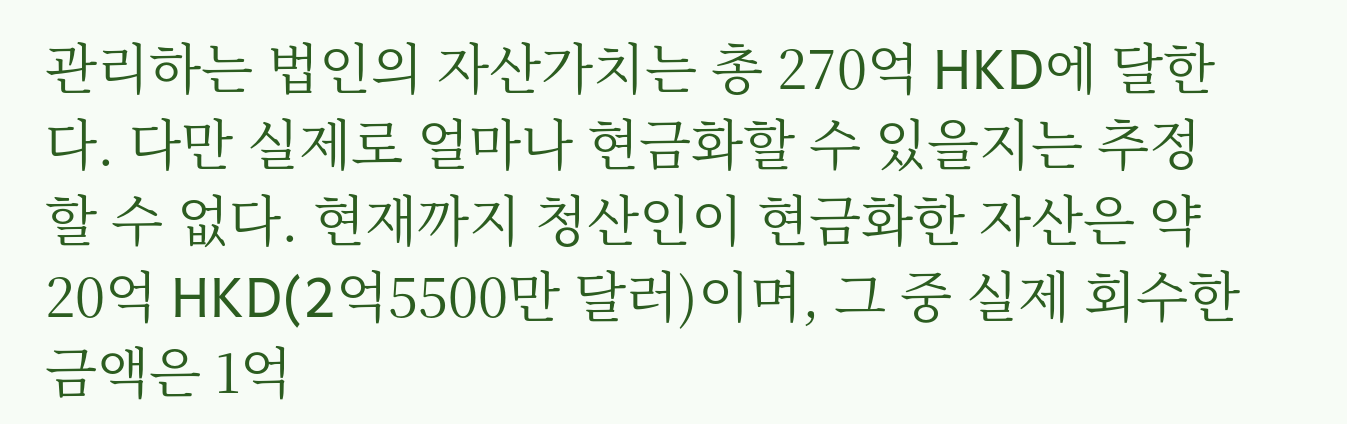관리하는 법인의 자산가치는 총 270억 HKD에 달한다. 다만 실제로 얼마나 현금화할 수 있을지는 추정할 수 없다. 현재까지 청산인이 현금화한 자산은 약 20억 HKD(2억5500만 달러)이며, 그 중 실제 회수한 금액은 1억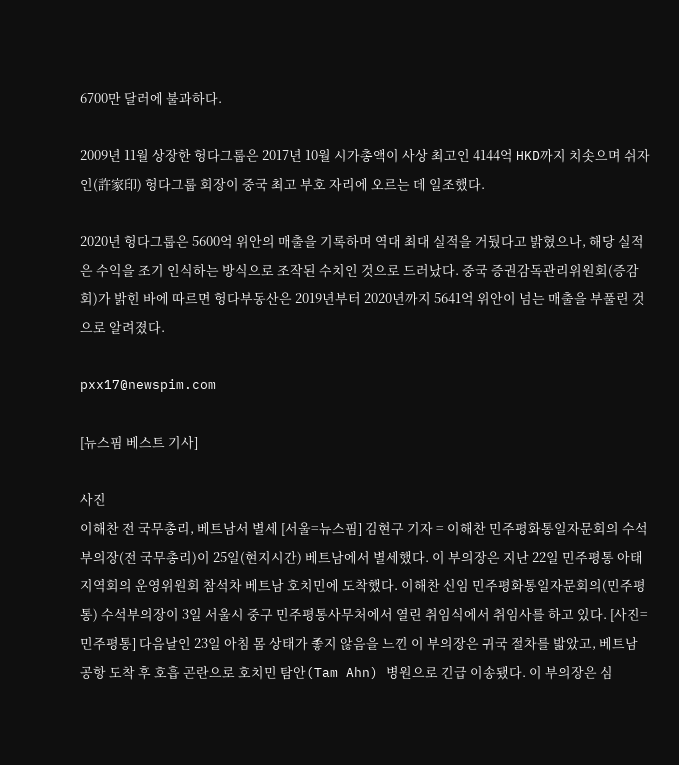6700만 달러에 불과하다.

2009년 11월 상장한 헝다그룹은 2017년 10월 시가총액이 사상 최고인 4144억 HKD까지 치솟으며 쉬자인(許家印) 헝다그룹 회장이 중국 최고 부호 자리에 오르는 데 일조했다.

2020년 헝다그룹은 5600억 위안의 매출을 기록하며 역대 최대 실적을 거뒀다고 밝혔으나, 해당 실적은 수익을 조기 인식하는 방식으로 조작된 수치인 것으로 드러났다. 중국 증권감독관리위원회(증감회)가 밝힌 바에 따르면 헝다부동산은 2019년부터 2020년까지 5641억 위안이 넘는 매출을 부풀린 것으로 알려졌다.

pxx17@newspim.com

[뉴스핌 베스트 기사]

사진
이해찬 전 국무총리, 베트남서 별세 [서울=뉴스핌] 김현구 기자 = 이해찬 민주평화통일자문회의 수석부의장(전 국무총리)이 25일(현지시간) 베트남에서 별세했다. 이 부의장은 지난 22일 민주평통 아태지역회의 운영위원회 참석차 베트남 호치민에 도착했다. 이해찬 신임 민주평화통일자문회의(민주평통) 수석부의장이 3일 서울시 중구 민주평통사무처에서 열린 취임식에서 취임사를 하고 있다. [사진=민주평통] 다음날인 23일 아침 몸 상태가 좋지 않음을 느낀 이 부의장은 귀국 절차를 밟았고, 베트남 공항 도착 후 호흡 곤란으로 호치민 탐안(Tam Ahn) 병원으로 긴급 이송됐다. 이 부의장은 심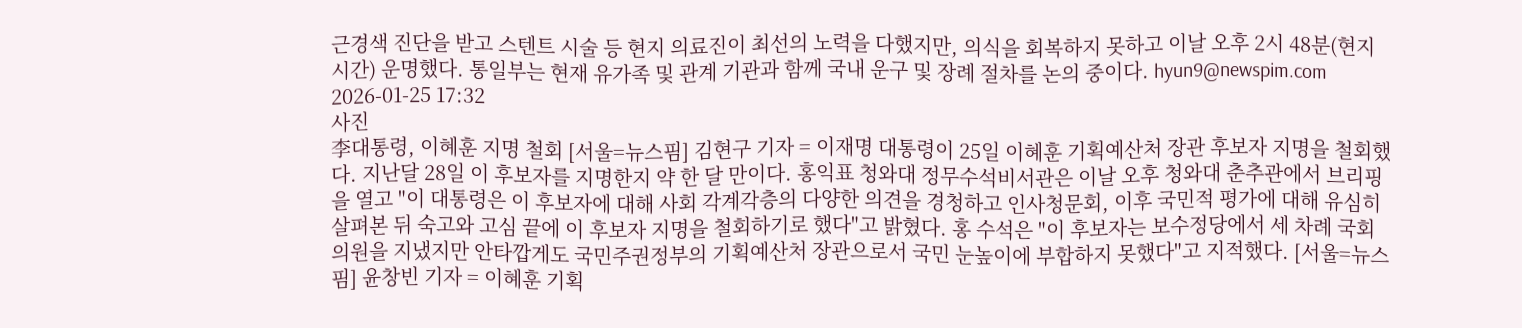근경색 진단을 받고 스텐트 시술 등 현지 의료진이 최선의 노력을 다했지만, 의식을 회복하지 못하고 이날 오후 2시 48분(현지시간) 운명했다. 통일부는 현재 유가족 및 관계 기관과 함께 국내 운구 및 장례 절차를 논의 중이다. hyun9@newspim.com 2026-01-25 17:32
사진
李대통령, 이혜훈 지명 철회 [서울=뉴스핌] 김현구 기자 = 이재명 대통령이 25일 이혜훈 기획예산처 장관 후보자 지명을 철회했다. 지난달 28일 이 후보자를 지명한지 약 한 달 만이다. 홍익표 청와대 정무수석비서관은 이날 오후 청와대 춘추관에서 브리핑을 열고 "이 대통령은 이 후보자에 대해 사회 각계각층의 다양한 의견을 경청하고 인사청문회, 이후 국민적 평가에 대해 유심히 살펴본 뒤 숙고와 고심 끝에 이 후보자 지명을 철회하기로 했다"고 밝혔다. 홍 수석은 "이 후보자는 보수정당에서 세 차례 국회의원을 지냈지만 안타깝게도 국민주권정부의 기획예산처 장관으로서 국민 눈높이에 부합하지 못했다"고 지적했다. [서울=뉴스핌] 윤창빈 기자 = 이혜훈 기획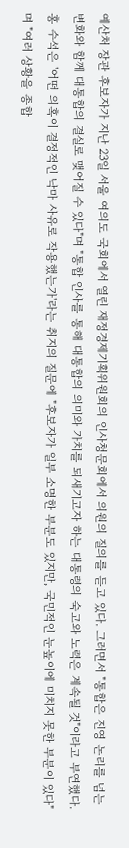예산처 장관 후보자가 지난 23일 서울 여의도 국회에서 열린 재정경제기획위원회의 인사청문회에서 의원의 질의를 듣고 있다. 그러면서 "통합은 진영 논리를 넘는 변화와 함께 대통합의 결실로 맺어질 수 있다"며 "통합 인사를 통해 대통합의 의미와 가치를 되새기고자 하는 대통령의 숙고와 노력은 계속될 것"이라고 부연했다. 홍 수석은 '어떤 의혹이 결정적인 낙마 사유로 작용했는가'라는 취지의 질문에 "후보자가 일부 소명한 부분도 있지만, 국민적인 눈높이에 미치지 못한 부분이 있다"며 "여러 상황을 종합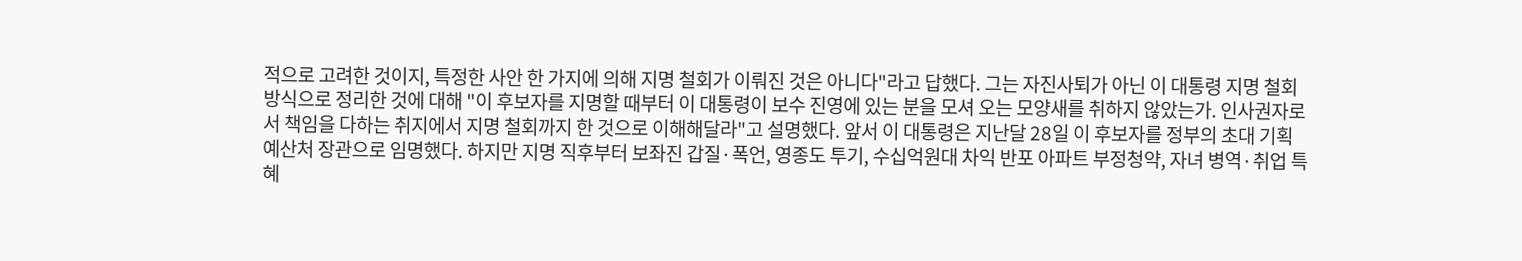적으로 고려한 것이지, 특정한 사안 한 가지에 의해 지명 철회가 이뤄진 것은 아니다"라고 답했다. 그는 자진사퇴가 아닌 이 대통령 지명 철회 방식으로 정리한 것에 대해 "이 후보자를 지명할 때부터 이 대통령이 보수 진영에 있는 분을 모셔 오는 모양새를 취하지 않았는가. 인사권자로서 책임을 다하는 취지에서 지명 철회까지 한 것으로 이해해달라"고 설명했다. 앞서 이 대통령은 지난달 28일 이 후보자를 정부의 초대 기획예산처 장관으로 임명했다. 하지만 지명 직후부터 보좌진 갑질·폭언, 영종도 투기, 수십억원대 차익 반포 아파트 부정청약, 자녀 병역·취업 특혜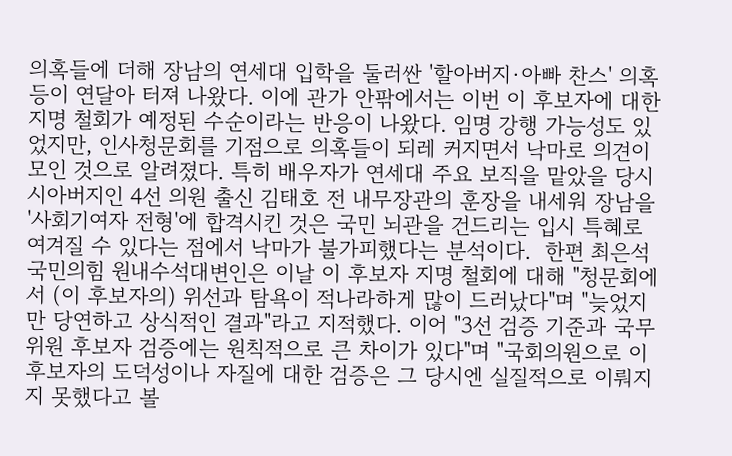의혹들에 더해 장남의 연세대 입학을 둘러싼 '할아버지·아빠 찬스' 의혹 등이 연달아 터져 나왔다. 이에 관가 안팎에서는 이번 이 후보자에 대한 지명 철회가 예정된 수순이라는 반응이 나왔다. 임명 강행 가능성도 있었지만, 인사청문회를 기점으로 의혹들이 되레 커지면서 낙마로 의견이 모인 것으로 알려졌다. 특히 배우자가 연세대 주요 보직을 맡았을 당시 시아버지인 4선 의원 출신 김태호 전 내무장관의 훈장을 내세워 장남을 '사회기여자 전형'에 합격시킨 것은 국민 뇌관을 건드리는 입시 특혜로 여겨질 수 있다는 점에서 낙마가 불가피했다는 분석이다.  한편 최은석 국민의힘 원내수석대변인은 이날 이 후보자 지명 철회에 대해 "청문회에서 (이 후보자의) 위선과 탐욕이 적나라하게 많이 드러났다"며 "늦었지만 당연하고 상식적인 결과"라고 지적했다. 이어 "3선 검증 기준과 국무위원 후보자 검증에는 원칙적으로 큰 차이가 있다"며 "국회의원으로 이 후보자의 도덕성이나 자질에 대한 검증은 그 당시엔 실질적으로 이뤄지지 못했다고 볼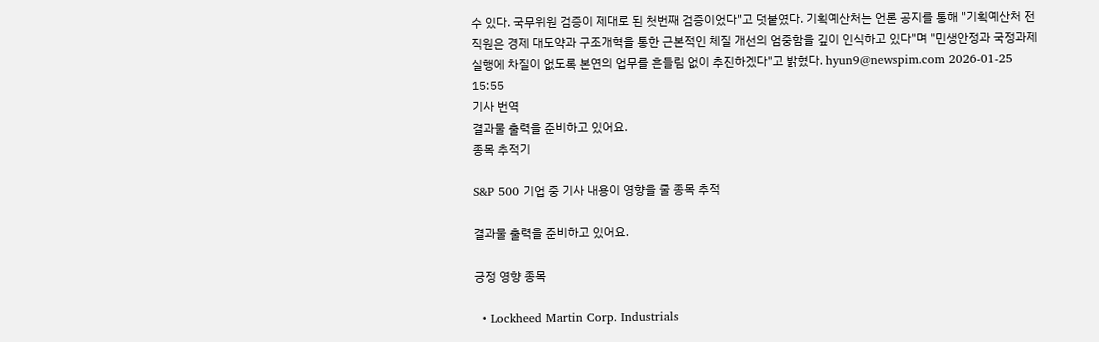수 있다. 국무위원 검증이 제대로 된 첫번째 검증이었다"고 덧붙였다. 기획예산처는 언론 공지를 통해 "기획예산처 전 직원은 경제 대도약과 구조개혁을 통한 근본적인 체질 개선의 엄중함을 깊이 인식하고 있다"며 "민생안정과 국정과제 실행에 차질이 없도록 본연의 업무를 흔들림 없이 추진하겠다"고 밝혔다. hyun9@newspim.com 2026-01-25 15:55
기사 번역
결과물 출력을 준비하고 있어요.
종목 추적기

S&P 500 기업 중 기사 내용이 영향을 줄 종목 추적

결과물 출력을 준비하고 있어요.

긍정 영향 종목

  • Lockheed Martin Corp. Industrials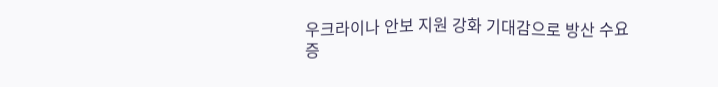우크라이나 안보 지원 강화 기대감으로 방산 수요 증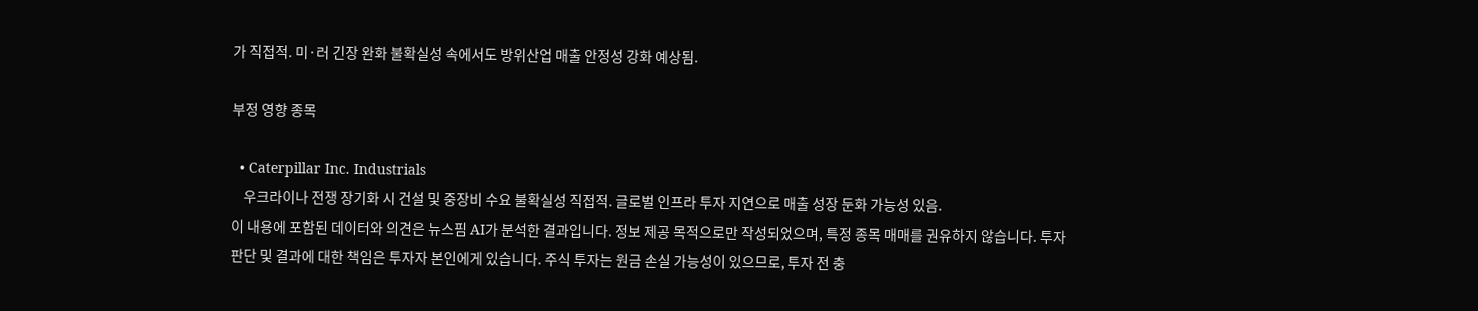가 직접적. 미·러 긴장 완화 불확실성 속에서도 방위산업 매출 안정성 강화 예상됨.

부정 영향 종목

  • Caterpillar Inc. Industrials
    우크라이나 전쟁 장기화 시 건설 및 중장비 수요 불확실성 직접적. 글로벌 인프라 투자 지연으로 매출 성장 둔화 가능성 있음.
이 내용에 포함된 데이터와 의견은 뉴스핌 AI가 분석한 결과입니다. 정보 제공 목적으로만 작성되었으며, 특정 종목 매매를 권유하지 않습니다. 투자 판단 및 결과에 대한 책임은 투자자 본인에게 있습니다. 주식 투자는 원금 손실 가능성이 있으므로, 투자 전 충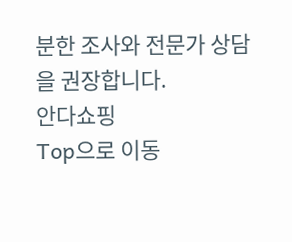분한 조사와 전문가 상담을 권장합니다.
안다쇼핑
Top으로 이동